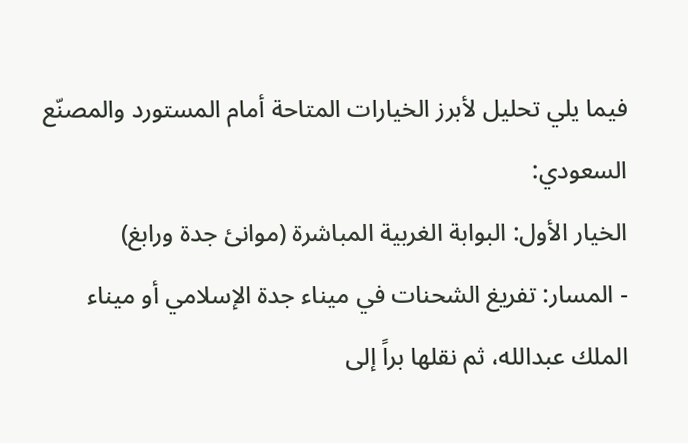فيما يلي تحليل لأبرز الخيارات المتاحة أمام المستورد والمصنّع السعودي:
الخيار الأول: البوابة الغربية المباشرة (موانئ جدة ورابغ)
- المسار: تفريغ الشحنات في ميناء جدة الإسلامي أو ميناء الملك عبدالله، ثم نقلها براً إلى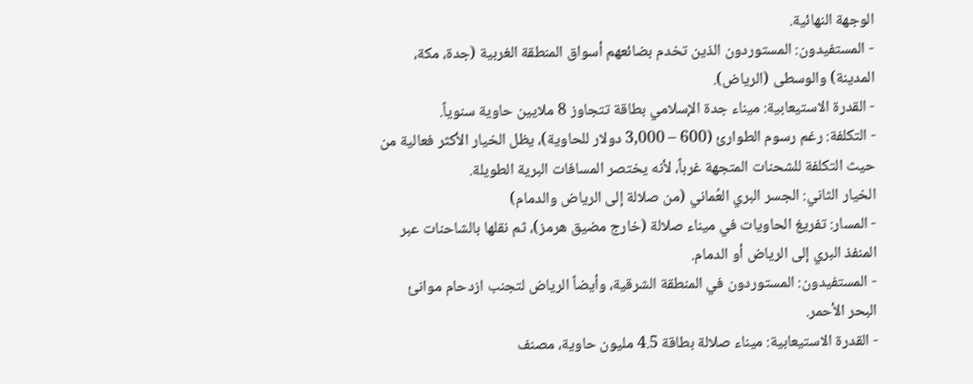الوجهة النهائية.
- المستفيدون: المستوردون الذين تخدم بضائعهم أسواق المنطقة الغربية (جدة، مكة، المدينة) والوسطى (الرياض).
- القدرة الاستيعابية: ميناء جدة الإسلامي بطاقة تتجاوز 8 ملايين حاوية سنوياً.
- التكلفة: رغم رسوم الطوارئ (600 – 3,000 دولار للحاوية)، يظل الخيار الأكثر فعالية من حيث التكلفة للشحنات المتجهة غرباً، لأنه يختصر المسافات البرية الطويلة.
الخيار الثاني: الجسر البري العُماني (من صلالة إلى الرياض والدمام)
- المسار: تفريغ الحاويات في ميناء صلالة (خارج مضيق هرمز)، ثم نقلها بالشاحنات عبر المنفذ البري إلى الرياض أو الدمام.
- المستفيدون: المستوردون في المنطقة الشرقية، وأيضاً الرياض لتجنب ازدحام موانئ البحر الأحمر.
- القدرة الاستيعابية: ميناء صلالة بطاقة 4.5 مليون حاوية، مصنف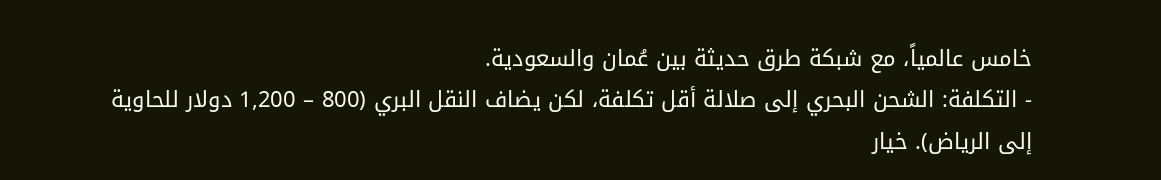خامس عالمياً، مع شبكة طرق حديثة بين عُمان والسعودية.
- التكلفة: الشحن البحري إلى صلالة أقل تكلفة، لكن يضاف النقل البري (800 – 1,200 دولار للحاوية إلى الرياض). خيار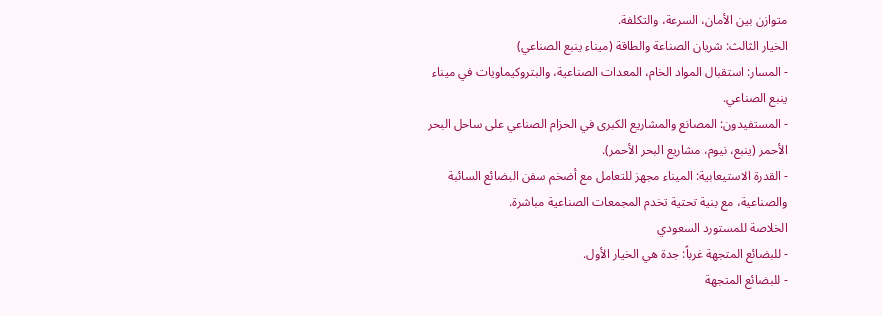متوازن بين الأمان، السرعة، والتكلفة.
الخيار الثالث: شريان الصناعة والطاقة (ميناء ينبع الصناعي)
- المسار: استقبال المواد الخام، المعدات الصناعية، والبتروكيماويات في ميناء ينبع الصناعي.
- المستفيدون: المصانع والمشاريع الكبرى في الحزام الصناعي على ساحل البحر الأحمر (ينبع، نيوم، مشاريع البحر الأحمر).
- القدرة الاستيعابية: الميناء مجهز للتعامل مع أضخم سفن البضائع السائبة والصناعية، مع بنية تحتية تخدم المجمعات الصناعية مباشرة.
الخلاصة للمستورد السعودي
- للبضائع المتجهة غرباً: جدة هي الخيار الأول.
- للبضائع المتجهة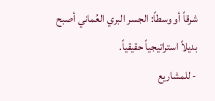شرقاً أو وسطاً: الجسر البري العُماني أصبح بديلاً استراتيجياً حقيقياً.
- للمشاريع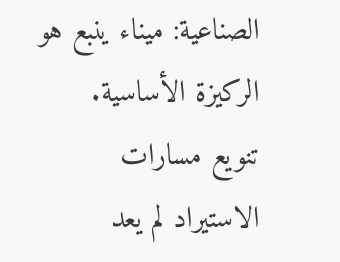الصناعية: ميناء ينبع هو الركيزة الأساسية.
تنويع مسارات الاستيراد لم يعد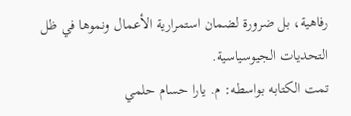رفاهية، بل ضرورة لضمان استمرارية الأعمال ونموها في ظل التحديات الجيوسياسية.
تمت الكتابه بواسطه: م. يارا حسام حلمي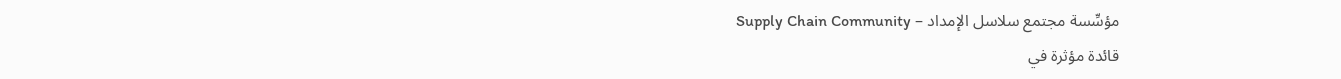مؤسِّسة مجتمع سلاسل الإمداد – Supply Chain Community
قائدة مؤثرة في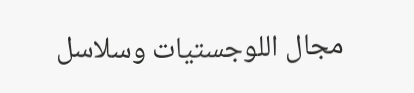مجال اللوجستيات وسلاسل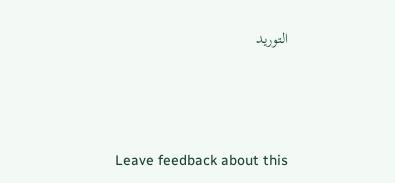التوريد



Leave feedback about this